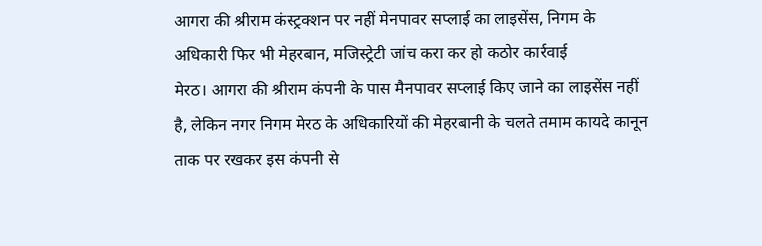आगरा की श्रीराम कंस्ट्रक्शन पर नहीं मेनपावर सप्लाई का लाइसेंस, निगम के अधिकारी फिर भी मेहरबान, मजिस्ट्रेटी जांच करा कर हो कठोर कार्रवाई
मेरठ। आगरा की श्रीराम कंपनी के पास मैनपावर सप्लाई किए जाने का लाइसेंस नहीं है, लेकिन नगर निगम मेरठ के अधिकारियों की मेहरबानी के चलते तमाम कायदे कानून ताक पर रखकर इस कंपनी से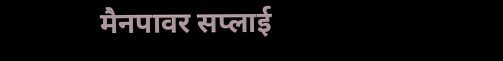मैनपावर सप्लाई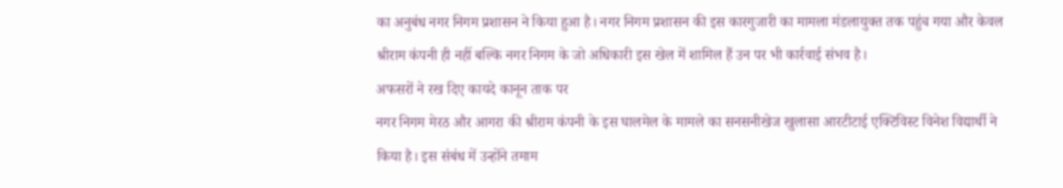का अनुबंध नगर निगम प्रशासन ने किया हुआ है। नगर निगम प्रशासन की इस कारगुजारी का मामला मंडलायुक्त तक पहुंच गया और केवल श्रीराम कंपनी ही नहीं बल्कि नगर निगम के जो अधिकारी इस खेल में शामिल हैं उन पर भी कार्रवाई संभव है।
अफसरों ने रख दिए कायदे कानून ताक पर
नगर निगम मेरठ और आगरा की श्रीराम कंपनी के इस घालमेल के मामले का सनसनीखेज खुलासा आरटीटाई एक्टिविस्ट विनेश विद्यार्थी ने किया है। इस संबंध में उन्होंने तमाम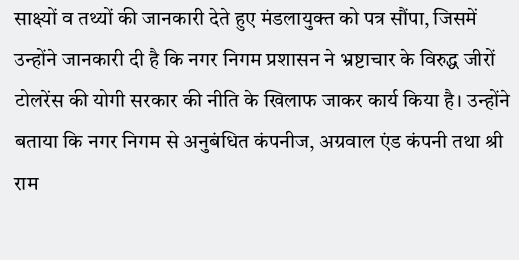साक्ष्यों व तथ्यों की जानकारी देते हुए मंडलायुक्त को पत्र सौंपा, जिसमें उन्होंने जानकारी दी है कि नगर निगम प्रशासन ने भ्रष्टाचार के विरुद्ध जीरों टोलरेंस की योगी सरकार की नीति के खिलाफ जाकर कार्य किया है। उन्होंने बताया कि नगर निगम से अनुबंधित कंपनीज, अग्रवाल एंड कंपनी तथा श्री राम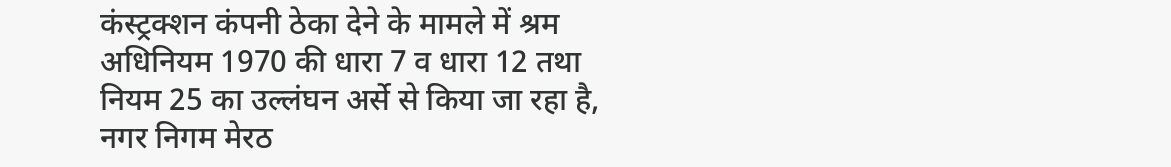कंस्ट्रक्शन कंपनी ठेका देने के मामले में श्रम अधिनियम 1970 की धारा 7 व धारा 12 तथा नियम 25 का उल्लंघन अर्से से किया जा रहा है, नगर निगम मेरठ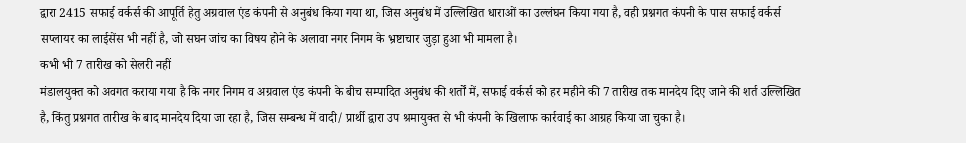द्वारा 2415 सफाई वर्कर्स की आपूर्ति हेतु अग्रवाल एंड कंपनी से अनुबंध किया गया था, जिस अनुबंध में उल्लिखित धाराओं का उल्लंघन किया गया है, वही प्रश्नगत कंपनी के पास सफाई वर्कर्स सप्लायर का लाईसेंस भी नहीं है, जो सघन जांच का विषय होने के अलावा नगर निगम के भ्रष्टाचार जुड़ा हुआ भी मामला है।
कभी भी 7 तारीख को सेलरी नहीं
मंडालयुक्त को अवगत कराया गया है कि नगर निगम व अग्रवाल एंड कंपनी के बीच सम्पादित अनुबंध की शर्तों में, सफाई वर्कर्स को हर महीने की 7 तारीख तक मानदेय दिए जाने की शर्त उल्लिखित है, किंतु प्रश्नगत तारीख के बाद मानदेय दिया जा रहा है, जिस सम्बन्ध में वादी/ प्रार्थी द्वारा उप श्रमायुक्त से भी कंपनी के खिलाफ कार्रवाई का आग्रह किया जा चुका है।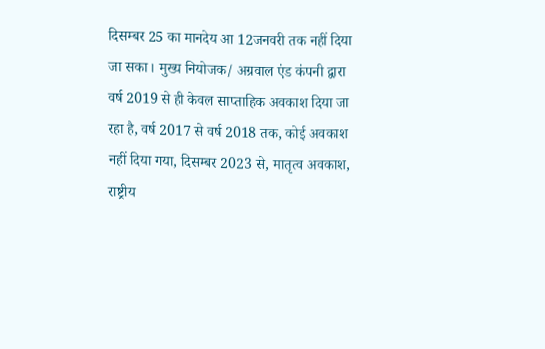दिसम्बर 25 का मानदेय आ 12जनवरी तक नहीं दिया जा सका। मुख्य नियोजक/ अग्रवाल एंड कंपनी द्वारा वर्ष 2019 से ही केवल साप्ताहिक अवकाश दिया जा रहा है, वर्ष 2017 से वर्ष 2018 तक, कोई अवकाश नहीं दिया गया, दिसम्बर 2023 से, मातृत्व अवकाश, राष्ट्रीय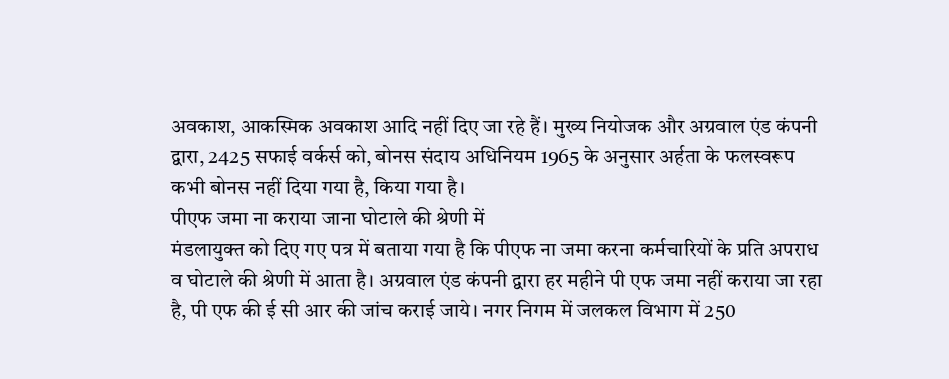अवकाश, आकस्मिक अवकाश आदि नहीं दिए जा रहे हैं। मुख्य नियोजक और अग्रवाल एंड कंपनी द्वारा, 2425 सफाई वर्कर्स को, बोनस संदाय अधिनियम 1965 के अनुसार अर्हता के फलस्वरूप कभी बोनस नहीं दिया गया है, किया गया है।
पीएफ जमा ना कराया जाना घोटाले की श्रेणी में
मंडलायुक्त को दिए गए पत्र में बताया गया है कि पीएफ ना जमा करना कर्मचारियों के प्रति अपराध व घोटाले की श्रेणी में आता है। अग्रवाल एंड कंपनी द्वारा हर महीने पी एफ जमा नहीं कराया जा रहा है, पी एफ की ई सी आर की जांच कराई जाये। नगर निगम में जलकल विभाग में 250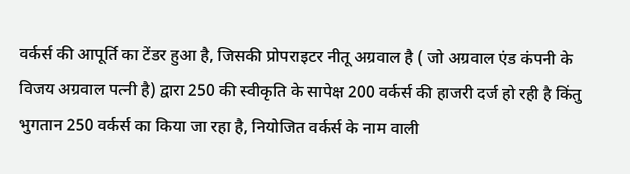वर्कर्स की आपूर्ति का टेंडर हुआ है, जिसकी प्रोपराइटर नीतू अग्रवाल है ( जो अग्रवाल एंड कंपनी के विजय अग्रवाल पत्नी है) द्वारा 250 की स्वीकृति के सापेक्ष 200 वर्कर्स की हाजरी दर्ज हो रही है किंतु भुगतान 250 वर्कर्स का किया जा रहा है, नियोजित वर्कर्स के नाम वाली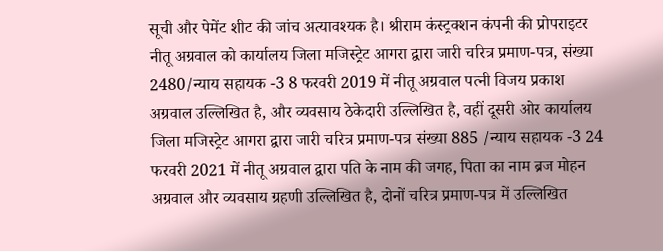सूची और पेमेंट शीट की जांच अत्यावश्यक है। श्रीराम कंस्ट्रक्शन कंपनी की प्रोपराइटर नीतू अग्रवाल को कार्यालय जिला मजिस्ट्रेट आगरा द्वारा जारी चरित्र प्रमाण-पत्र, संख्या 2480/न्याय सहायक -3 8 फरवरी 2019 में नीतू अग्रवाल पत्नी विजय प्रकाश अग्रवाल उल्लिखित है, और व्यवसाय ठेकेदारी उल्लिखित है, वहीं दूसरी ओर कार्यालय जिला मजिस्ट्रेट आगरा द्वारा जारी चरित्र प्रमाण-पत्र संख्या 885 /न्याय सहायक -3 24 फरवरी 2021 में नीतू अग्रवाल द्वारा पति के नाम की जगह, पिता का नाम ब्रज मोहन अग्रवाल और व्यवसाय ग्रहणी उल्लिखित है, दोनों चरित्र प्रमाण-पत्र में उल्लिखित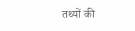तथ्यों की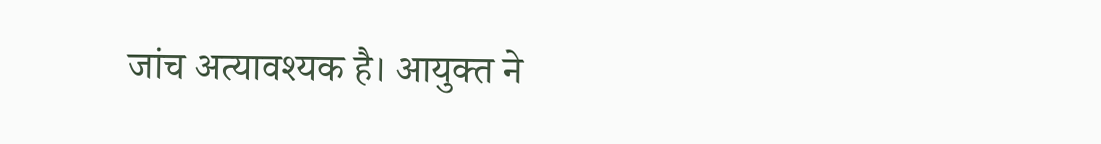जांच अत्यावश्यक है। आयुक्त ने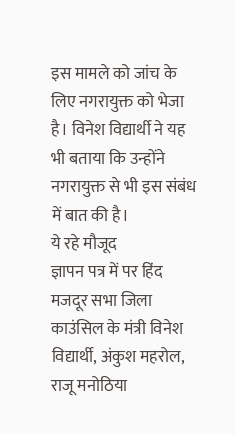इस मामले को जांच के लिए नगरायुक्त को भेजा है। विनेश विद्यार्थी ने यह भी बताया कि उन्होंने नगरायुक्त से भी इस संबंध में बात की है।
ये रहे मौजूद
ज्ञापन पत्र में पर हिंद मजदूर सभा जिला काउंसिल के मंत्री विनेश विद्यार्थी, अंकुश महरोल, राजू मनोठिया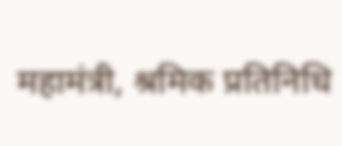महामंत्री, श्रमिक प्रतिनिधि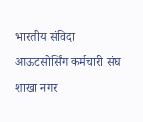भारतीय संविदा आऊटसोर्सिंग कर्मचारी संघ शाखा नगर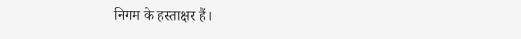निगम के हस्ताक्षर हैं।